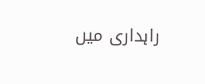راہداری میں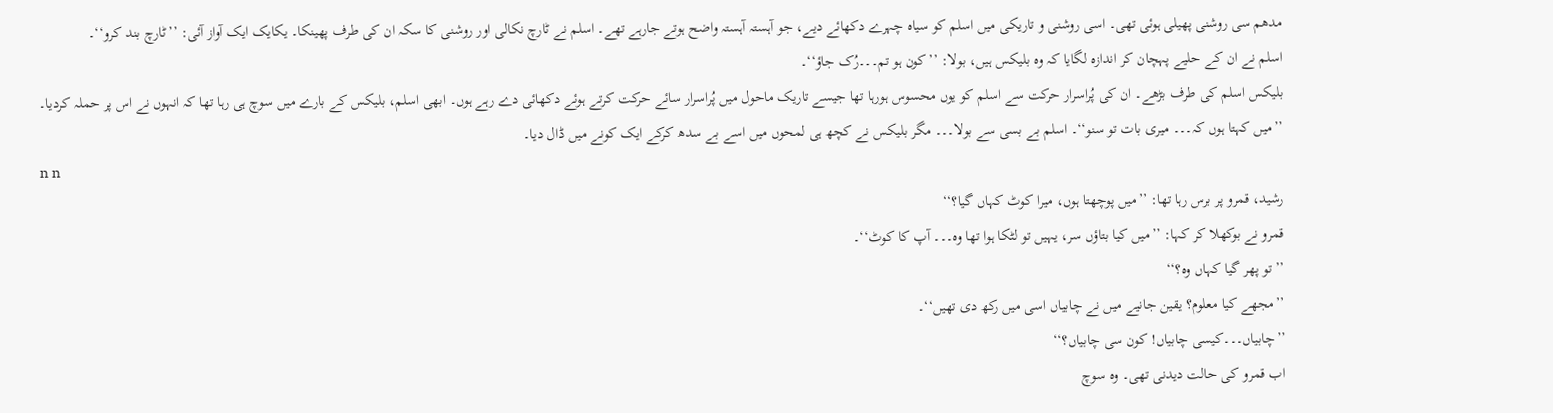مدھم سی روشنی پھیلی ہوئی تھی۔ اسی روشنی و تاریکی میں اسلم کو سیاہ چہرے دکھائے دیے، جو آہستہ آہستہ واضح ہوتے جارہے تھے۔ اسلم نے ٹارچ نکالی اور روشنی کا سکہ ان کی طرف پھینکا۔ یکایک ایک آواز آئی: ’’ٹارچ بند کرو‘‘۔
اسلم نے ان کے حلیے پہچان کر اندازہ لگایا کہ وہ بلیکس ہیں، بولا: ’’کون ہو تم۔۔۔رُک جاؤ‘‘۔
بلیکس اسلم کی طرف بڑھے۔ ان کی پُراسرار حرکت سے اسلم کو یوں محسوس ہورہا تھا جیسے تاریک ماحول میں پُراسرار سائے حرکت کرتے ہوئے دکھائی دے رہے ہوں۔ ابھی اسلم، بلیکس کے بارے میں سوچ ہی رہا تھا کہ انہوں نے اس پر حملہ کردیا۔
’’میں کہتا ہوں کہ۔۔۔ میری بات تو سنو‘‘۔ اسلم بے بسی سے بولا۔۔۔ مگر بلیکس نے کچھ ہی لمحوں میں اسے بے سدھ کرکے ایک کونے میں ڈال دیا۔
n n
رشید، قمرو پر برس رہا تھا: ’’میں پوچھتا ہوں، میرا کوٹ کہاں گیا؟‘‘
قمرو نے بوکھلا کر کہا: ’’میں کیا بتاؤں سر، یہیں تو لٹکا ہوا تھا وہ۔۔۔ آپ کا کوٹ‘‘۔
’’تو پھر گیا کہاں وہ؟‘‘
’’مجھے کیا معلوم؟ یقین جانیے میں نے چابیاں اسی میں رکھ دی تھیں‘‘۔
’’چابیاں۔۔۔کیسی چابیاں! کون سی چابیاں؟‘‘
اب قمرو کی حالت دیدنی تھی۔ وہ سوچ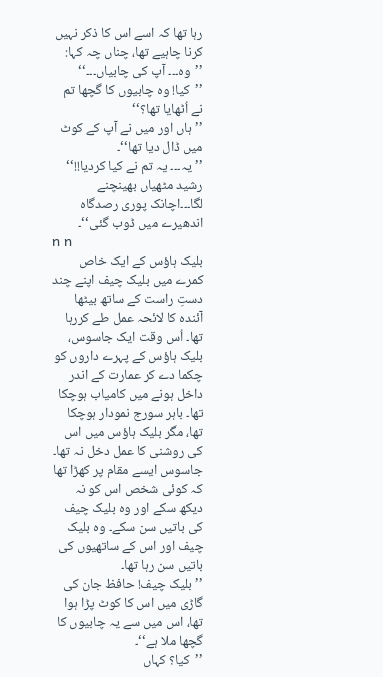رہا تھا کہ اسے اس کا ذکر نہیں کرنا چاہیے تھا، چناں چہ کہا: ’’وہ۔۔۔ آپ کی چابیاں۔۔۔‘‘
’’کیا! وہ چابیوں کا گچھا تم نے اُٹھایا تھا؟‘‘
’’ہاں اور میں نے آپ کے کوٹ میں ڈال دیا تھا‘‘۔
’’یہ۔۔۔ یہ تم نے کیا کردیا!!‘‘ رشید مٹھیاں بھینچنے لگا۔۔۔اچانک پوری رصدگاہ اندھیرے میں ڈوب گئی‘‘۔
n n
بلیک ہاؤس کے ایک خاص کمرے میں بلیک چیف اپنے چند دستِ راست کے ساتھ بیٹھا آئندہ کا لائحہ عمل طے کررہا تھا۔ اُس وقت ایک جاسوس، بلیک ہاؤس کے پہرے داروں کو چکما دے کر عمارت کے اندر داخل ہونے میں کامیاب ہوچکا تھا۔ باہر سورج نمودار ہوچکا تھا، مگر بلیک ہاؤس میں اس کی روشنی کا عمل دخل نہ تھا۔ جاسوس ایسے مقام پر کھڑا تھا کہ کوئی شخص اس کو نہ دیکھ سکے اور وہ بلیک چیف کی باتیں سن سکے۔ وہ بلیک چیف اور اس کے ساتھیوں کی باتیں سن رہا تھا۔
’’بلیک چیف! حافظ جان کی گاڑی میں اس کا کوٹ پڑا ہوا تھا، اس میں سے یہ چابیوں کا گچھا ملا ہے‘‘۔
’’کیا؟ کہاں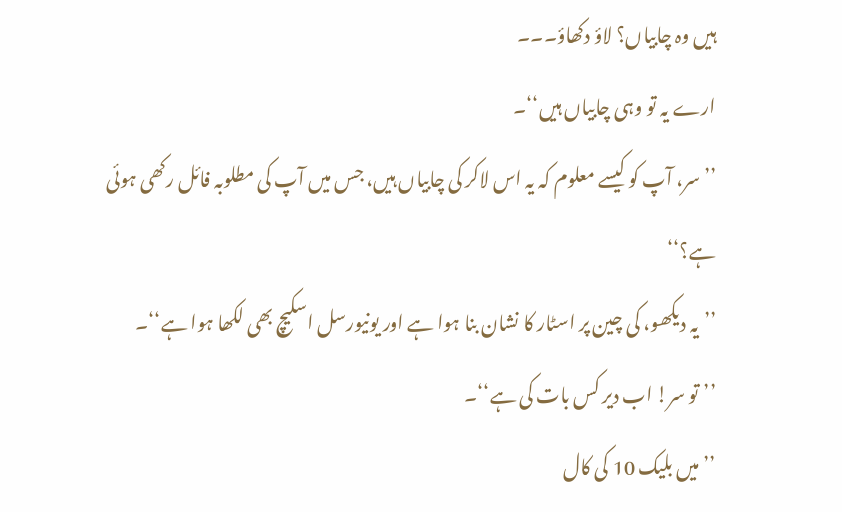ہیں وہ چابیاں؟ لاؤ دکھاؤ۔۔۔
ارے یہ تو وہی چابیاں ہیں‘‘۔
’’سر، آپ کو کیسے معلوم کہ یہ اس لاکر کی چابیاں ہیں، جس میں آپ کی مطلوبہ فائل رکھی ہوئی ہے؟‘‘
’’یہ دیکھو، کی چین پر اسٹار کا نشان بنا ہوا ہے اور یونیورسل اسکیچ بھی لکھا ہوا ہے‘‘۔
’’تو سر! اب دیر کس بات کی ہے‘‘۔
’’میں بلیک 10 کی کال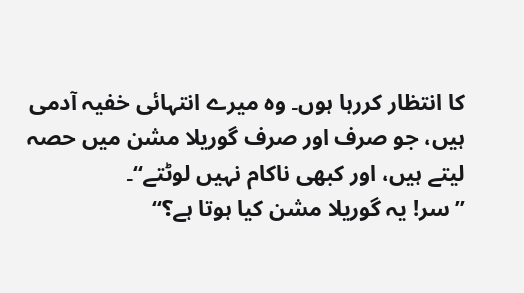کا انتظار کررہا ہوں۔ وہ میرے انتہائی خفیہ آدمی ہیں، جو صرف اور صرف گوریلا مشن میں حصہ لیتے ہیں، اور کبھی ناکام نہیں لوٹتے‘‘۔
’’سر! یہ گوریلا مشن کیا ہوتا ہے؟‘‘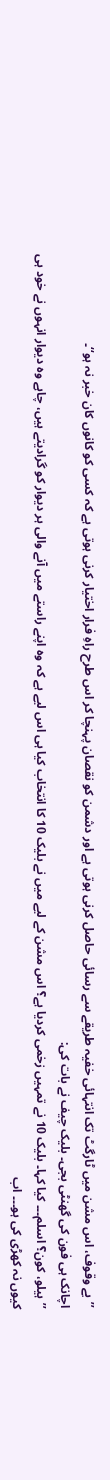’’بے وقوف، اس مشن میں ٹارگٹ تک انتہائی خفیہ طریقے سے رسائی حاصل کرنی ہوتی ہے اور دشمن کو نقصان پہنچا کر اس طرح راہِ فرار اختیار کرنی ہوتی ہے کہ کسی کو کانوں کان خبر نہ ہو‘‘۔
اچانک ہی فون کی گھنٹی بجی۔ بلیک چیف نے بات کی:
’’ہیلو، کون؟ اسلم۔۔۔ کیا کہا۔ بلیک 10 نے تمہیں زخمی کردیا ہے؟ اس مشن کے لیے میں نے بلیک 10 کا انتخاب کیا ہی اس لیے ہے کہ وہ اپنے راستے میں آنے والی ہر دیوار کو گرادیتے ہیں، چاہے وہ دیوار انہوں نے خود ہی کیوں نہ کھڑی کی ہو۔۔۔ اب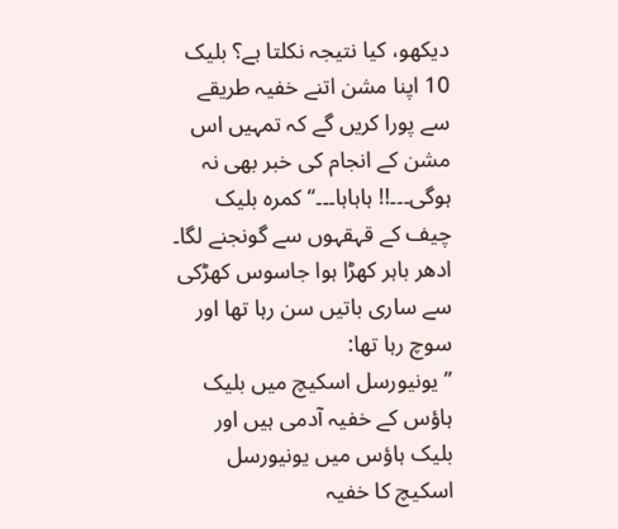دیکھو، کیا نتیجہ نکلتا ہے؟ بلیک 10 اپنا مشن اتنے خفیہ طریقے سے پورا کریں گے کہ تمہیں اس مشن کے انجام کی خبر بھی نہ ہوگی۔۔۔!! ہاہاہا۔۔۔‘‘ کمرہ بلیک چیف کے قہقہوں سے گونجنے لگا۔
ادھر باہر کھڑا ہوا جاسوس کھڑکی سے ساری باتیں سن رہا تھا اور سوچ رہا تھا:
’’یونیورسل اسکیچ میں بلیک ہاؤس کے خفیہ آدمی ہیں اور بلیک ہاؤس میں یونیورسل اسکیچ کا خفیہ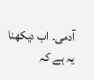آدمی۔ اب دیکھنا یہ ہے کہ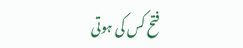فتح کس کی ہوتی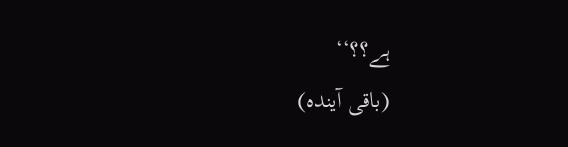ہے؟؟‘‘
(باقی آیندہ)